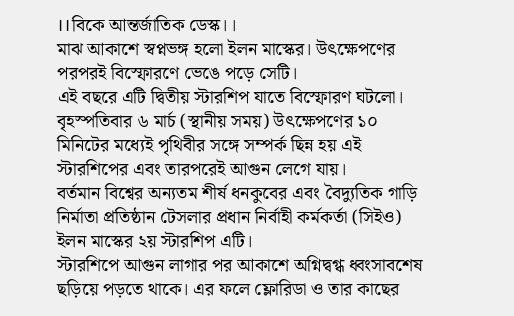।।বিকে আন্তর্জাতিক ডেস্ক।।
মাঝ আকাশে স্বপ্নভঙ্গ হলো ইলন মাস্কের। উৎক্ষেপণের পরপরই বিস্ফোরণে ভেঙে পড়ে সেটি।
এই বছরে এটি দ্বিতীয় স্টারশিপ যাতে বিস্ফোরণ ঘটলো।
বৃহস্পতিবার ৬ মার্চ (স্থানীয় সময়) উৎক্ষেপণের ১০ মিনিটের মধ্যেই পৃথিবীর সঙ্গে সম্পর্ক ছিন্ন হয় এই স্টারশিপের এবং তারপরেই আগুন লেগে যায়।
বর্তমান বিশ্বের অন্যতম শীর্ষ ধনকুবের এবং বৈদ্যুতিক গাড়ি নির্মাতা প্রতিষ্ঠান টেসলার প্রধান নির্বাহী কর্মকর্তা (সিইও) ইলন মাস্কের ২য় স্টারশিপ এটি।
স্টারশিপে আগুন লাগার পর আকাশে অগ্নিদ্বগ্ধ ধ্বংসাবশেষ ছড়িয়ে পড়তে থাকে। এর ফলে ফ্লোরিডা ও তার কাছের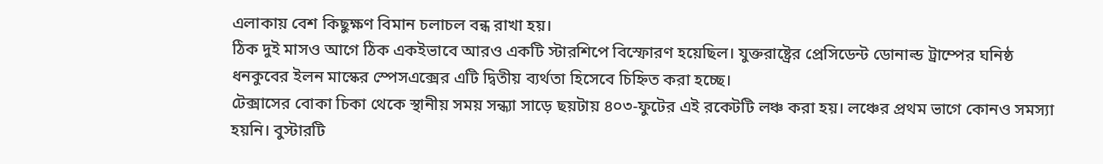এলাকায় বেশ কিছুক্ষণ বিমান চলাচল বন্ধ রাখা হয়।
ঠিক দুই মাসও আগে ঠিক একইভাবে আরও একটি স্টারশিপে বিস্ফোরণ হয়েছিল। যুক্তরাষ্ট্রের প্রেসিডেন্ট ডোনাল্ড ট্রাম্পের ঘনিষ্ঠ ধনকুবের ইলন মাস্কের স্পেসএক্সের এটি দ্বিতীয় ব্যর্থতা হিসেবে চিহ্নিত করা হচ্ছে।
টেক্সাসের বোকা চিকা থেকে স্থানীয় সময় সন্ধ্যা সাড়ে ছয়টায় ৪০৩-ফুটের এই রকেটটি লঞ্চ করা হয়। লঞ্চের প্রথম ভাগে কোনও সমস্যা হয়নি। বুস্টারটি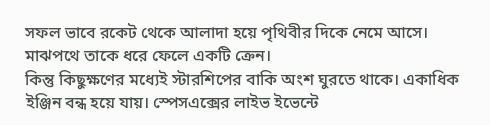সফল ভাবে রকেট থেকে আলাদা হয়ে পৃথিবীর দিকে নেমে আসে। মাঝপথে তাকে ধরে ফেলে একটি ক্রেন।
কিন্তু কিছুক্ষণের মধ্যেই স্টারশিপের বাকি অংশ ঘুরতে থাকে। একাধিক ইঞ্জিন বন্ধ হয়ে যায়। স্পেসএক্সের লাইভ ইভেন্টে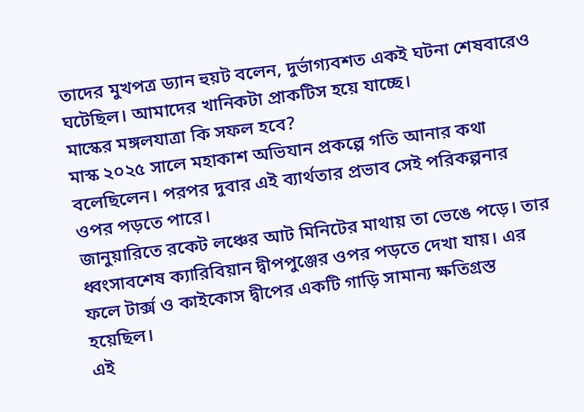তাদের মুখপত্র ড্যান হুয়ট বলেন, দুর্ভাগ্যবশত একই ঘটনা শেষবারেও ঘটেছিল। আমাদের খানিকটা প্রাকটিস হয়ে যাচ্ছে।
মাস্কের মঙ্গলযাত্রা কি সফল হবে?
মাস্ক ২০২৫ সালে মহাকাশ অভিযান প্রকল্পে গতি আনার কথা বলেছিলেন। পরপর দুবার এই ব্যার্থতার প্রভাব সেই পরিকল্পনার ওপর পড়তে পারে।
জানুয়ারিতে রকেট লঞ্চের আট মিনিটের মাথায় তা ভেঙে পড়ে। তার ধ্বংসাবশেষ ক্যারিবিয়ান দ্বীপপুঞ্জের ওপর পড়তে দেখা যায়। এর ফলে টার্ক্স ও কাইকোস দ্বীপের একটি গাড়ি সামান্য ক্ষতিগ্রস্ত হয়েছিল।
এই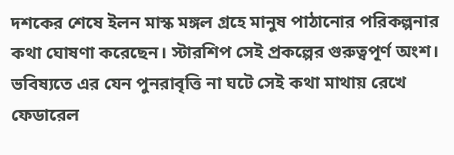দশকের শেষে ইলন মাস্ক মঙ্গল গ্রহে মানুষ পাঠানোর পরিকল্পনার কথা ঘোষণা করেছেন। স্টারশিপ সেই প্রকল্পের গুরুত্বপূর্ণ অংশ। ভবিষ্যতে এর যেন পুনরাবৃত্তি না ঘটে সেই কথা মাথায় রেখে ফেডারেল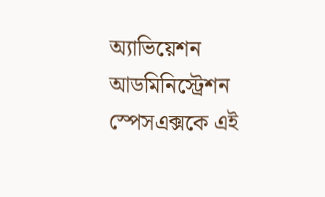অ্যাভিয়েশন আডমিনিস্ট্রেশন স্পেসএক্সকে এই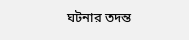ঘটনার তদন্ত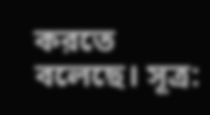করতে বলেছে। সূত্র: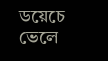ডয়েচে ভেলে